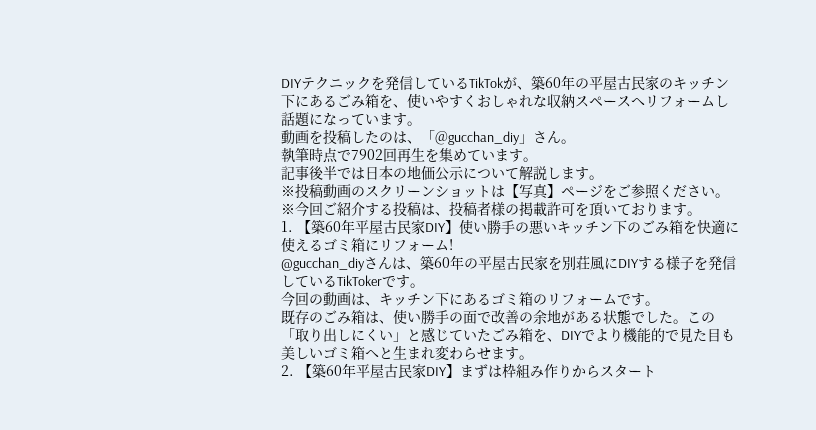DIYテクニックを発信しているTikTokが、築60年の平屋古民家のキッチン下にあるごみ箱を、使いやすくおしゃれな収納スペースへリフォームし話題になっています。
動画を投稿したのは、「@gucchan_diy」さん。
執筆時点で7902回再生を集めています。
記事後半では日本の地価公示について解説します。
※投稿動画のスクリーンショットは【写真】ページをご参照ください。
※今回ご紹介する投稿は、投稿者様の掲載許可を頂いております。
1. 【築60年平屋古民家DIY】使い勝手の悪いキッチン下のごみ箱を快適に使えるゴミ箱にリフォーム!
@gucchan_diyさんは、築60年の平屋古民家を別荘風にDIYする様子を発信しているTikTokerです。
今回の動画は、キッチン下にあるゴミ箱のリフォームです。
既存のごみ箱は、使い勝手の面で改善の余地がある状態でした。この「取り出しにくい」と感じていたごみ箱を、DIYでより機能的で見た目も美しいゴミ箱へと生まれ変わらせます。
2. 【築60年平屋古民家DIY】まずは枠組み作りからスタート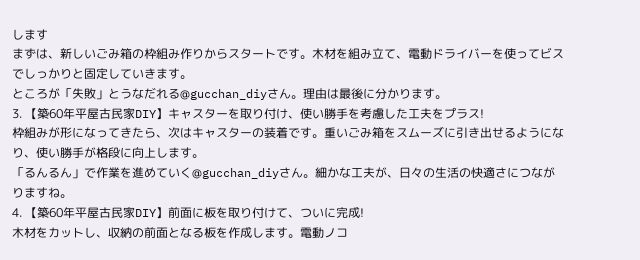します
まずは、新しいごみ箱の枠組み作りからスタートです。木材を組み立て、電動ドライバーを使ってビスでしっかりと固定していきます。
ところが「失敗」とうなだれる@gucchan_diyさん。理由は最後に分かります。
3. 【築60年平屋古民家DIY】キャスターを取り付け、使い勝手を考慮した工夫をプラス!
枠組みが形になってきたら、次はキャスターの装着です。重いごみ箱をスムーズに引き出せるようになり、使い勝手が格段に向上します。
「るんるん」で作業を進めていく@gucchan_diyさん。細かな工夫が、日々の生活の快適さにつながりますね。
4. 【築60年平屋古民家DIY】前面に板を取り付けて、ついに完成!
木材をカットし、収納の前面となる板を作成します。電動ノコ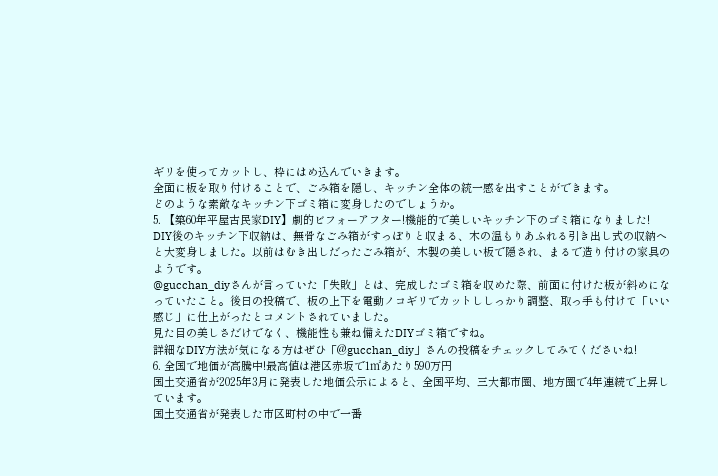ギリを使ってカットし、枠にはめ込んでいきます。
全面に板を取り付けることで、ごみ箱を隠し、キッチン全体の統一感を出すことができます。
どのような素敵なキッチン下ゴミ箱に変身したのでしょうか。
5. 【築60年平屋古民家DIY】劇的ビフォーアフター!機能的で美しいキッチン下のゴミ箱になりました!
DIY後のキッチン下収納は、無骨なごみ箱がすっぽりと収まる、木の温もりあふれる引き出し式の収納へと大変身しました。以前はむき出しだったごみ箱が、木製の美しい板で隠され、まるで造り付けの家具のようです。
@gucchan_diyさんが言っていた「失敗」とは、完成したゴミ箱を収めた際、前面に付けた板が斜めになっていたこと。後日の投稿で、板の上下を電動ノコギリでカットししっかり調整、取っ手も付けて「いい感じ」に仕上がったとコメントされていました。
見た目の美しさだけでなく、機能性も兼ね備えたDIYゴミ箱ですね。
詳細なDIY方法が気になる方はぜひ「@gucchan_diy」さんの投稿をチェックしてみてくださいね!
6. 全国で地価が高騰中!最高値は港区赤坂で1㎡あたり590万円
国土交通省が2025年3月に発表した地価公示によると、全国平均、三大都市圏、地方圏で4年連続で上昇しています。
国土交通省が発表した市区町村の中で一番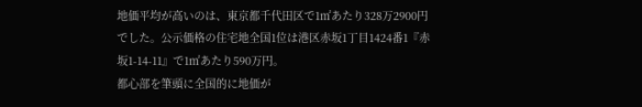地価平均が高いのは、東京都千代田区で1㎡あたり328万2900円でした。公示価格の住宅地全国1位は港区赤坂1丁目1424番1『赤坂1-14-11』で1㎡あたり590万円。
都心部を筆頭に全国的に地価が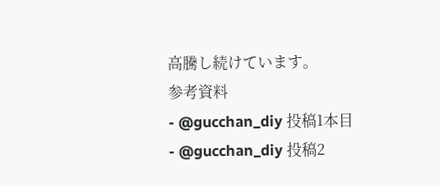高騰し続けています。
参考資料
- @gucchan_diy 投稿1本目
- @gucchan_diy 投稿2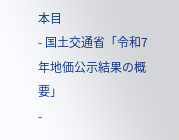本目
- 国土交通省「令和7年地価公示結果の概要」
-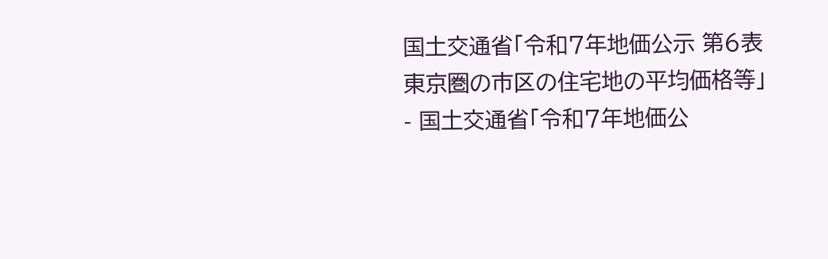国土交通省「令和7年地価公示 第6表 東京圏の市区の住宅地の平均価格等」
- 国土交通省「令和7年地価公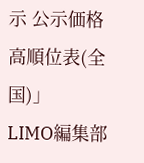示 公示価格高順位表(全国)」
LIMO編集部